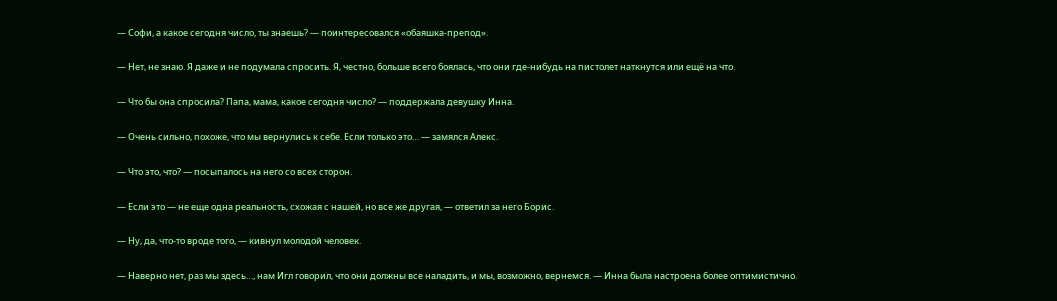— Софи, а какое сегодня число, ты знаешь? — поинтересовался «обаяшка-препод».

— Нет, не знаю. Я даже и не подумала спросить. Я, честно, больше всего боялась, что они где-нибудь на пистолет наткнутся или ещё на что.

— Что бы она спросила? Папа, мама, какое сегодня число? — поддержала девушку Инна.

— Очень сильно, похоже, что мы вернулись к себе. Если только это… — замялся Алекс.

— Что это, что? — посыпалось на него со всех сторон.

— Если это — не еще одна реальность, схожая с нашей, но все же другая, — ответил за него Борис.

— Ну, да, что-то вроде того, — кивнул молодой человек.

— Наверно нет, раз мы здесь…, нам Игл говорил, что они должны все наладить, и мы, возможно, вернемся. — Инна была настроена более оптимистично.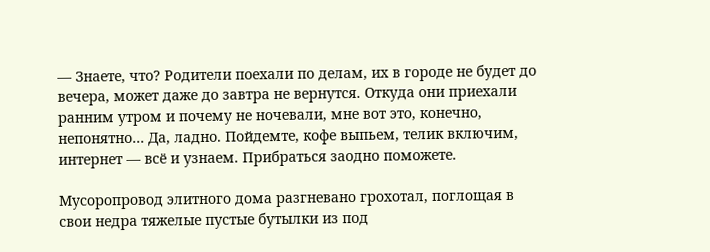— Знаете, что? Родители поехали по делам, их в городе не будет до вечера, может даже до завтра не вернутся. Откуда они приехали ранним утром и почему не ночевали, мне вот это, конечно, непонятно… Да, ладно. Пойдемте, кофе выпьем, телик включим, интернет — всё и узнаем. Прибраться заодно поможете.

Мусоропровод элитного дома разгневано грохотал, поглощая в свои недра тяжелые пустые бутылки из под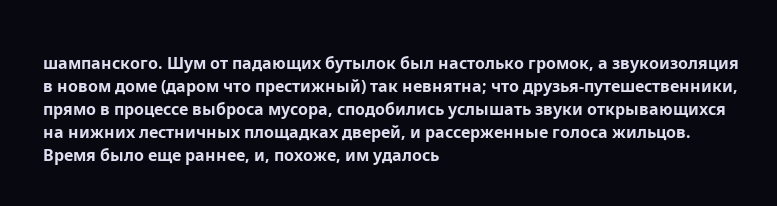шампанского. Шум от падающих бутылок был настолько громок, а звукоизоляция в новом доме (даром что престижный) так невнятна; что друзья-путешественники, прямо в процессе выброса мусора, сподобились услышать звуки открывающихся на нижних лестничных площадках дверей, и рассерженные голоса жильцов. Время было еще раннее, и, похоже, им удалось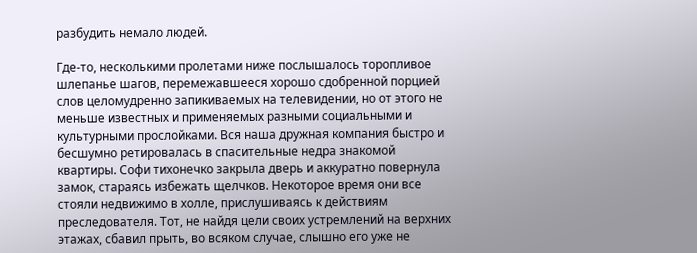разбудить немало людей.

Где-то, несколькими пролетами ниже послышалось торопливое шлепанье шагов, перемежавшееся хорошо сдобренной порцией слов целомудренно запикиваемых на телевидении, но от этого не меньше известных и применяемых разными социальными и культурными прослойками. Вся наша дружная компания быстро и бесшумно ретировалась в спасительные недра знакомой квартиры. Софи тихонечко закрыла дверь и аккуратно повернула замок, стараясь избежать щелчков. Некоторое время они все стояли недвижимо в холле, прислушиваясь к действиям преследователя. Тот, не найдя цели своих устремлений на верхних этажах, сбавил прыть, во всяком случае, слышно его уже не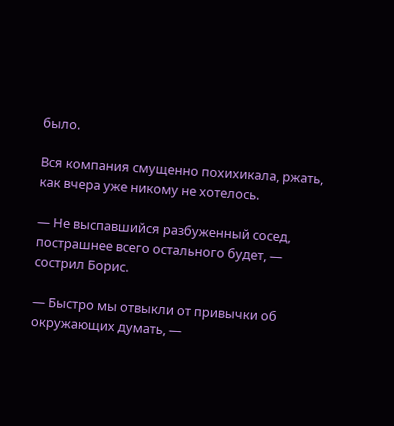было.

Вся компания смущенно похихикала, ржать, как вчера уже никому не хотелось.

— Не выспавшийся разбуженный сосед, пострашнее всего остального будет, — сострил Борис.

— Быстро мы отвыкли от привычки об окружающих думать, —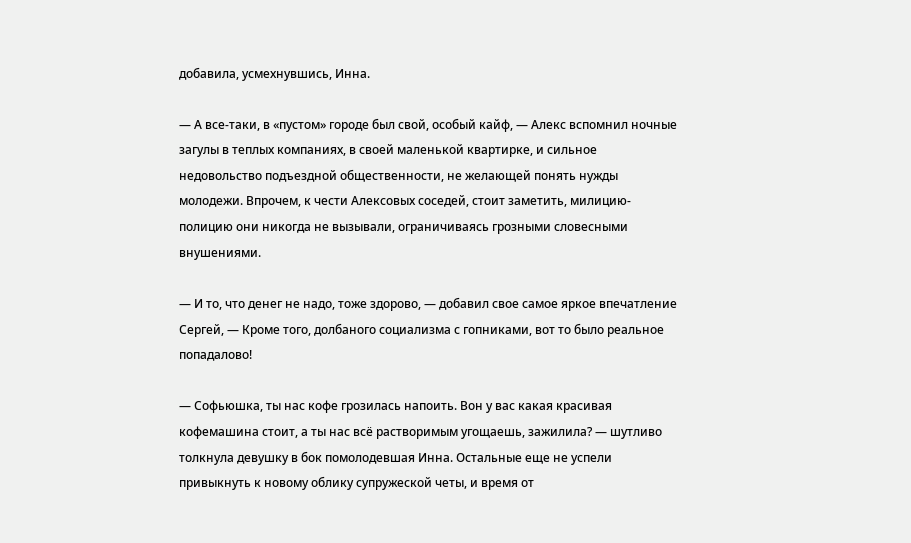добавила, усмехнувшись, Инна.

— А все-таки, в «пустом» городе был свой, особый кайф, — Алекс вспомнил ночные загулы в теплых компаниях, в своей маленькой квартирке, и сильное недовольство подъездной общественности, не желающей понять нужды молодежи. Впрочем, к чести Алексовых соседей, стоит заметить, милицию-полицию они никогда не вызывали, ограничиваясь грозными словесными внушениями.

— И то, что денег не надо, тоже здорово, — добавил свое самое яркое впечатление Сергей, — Кроме того, долбаного социализма с гопниками, вот то было реальное попадалово!

— Софьюшка, ты нас кофе грозилась напоить. Вон у вас какая красивая кофемашина стоит, а ты нас всё растворимым угощаешь, зажилила? — шутливо толкнула девушку в бок помолодевшая Инна. Остальные еще не успели привыкнуть к новому облику супружеской четы, и время от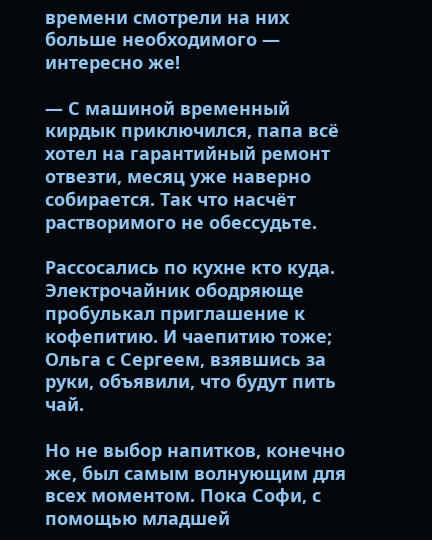времени смотрели на них больше необходимого — интересно же!

— С машиной временный кирдык приключился, папа всё хотел на гарантийный ремонт отвезти, месяц уже наверно собирается. Так что насчёт растворимого не обессудьте.

Рассосались по кухне кто куда. Электрочайник ободряюще пробулькал приглашение к кофепитию. И чаепитию тоже; Ольга с Сергеем, взявшись за руки, объявили, что будут пить чай.

Но не выбор напитков, конечно же, был самым волнующим для всех моментом. Пока Софи, с помощью младшей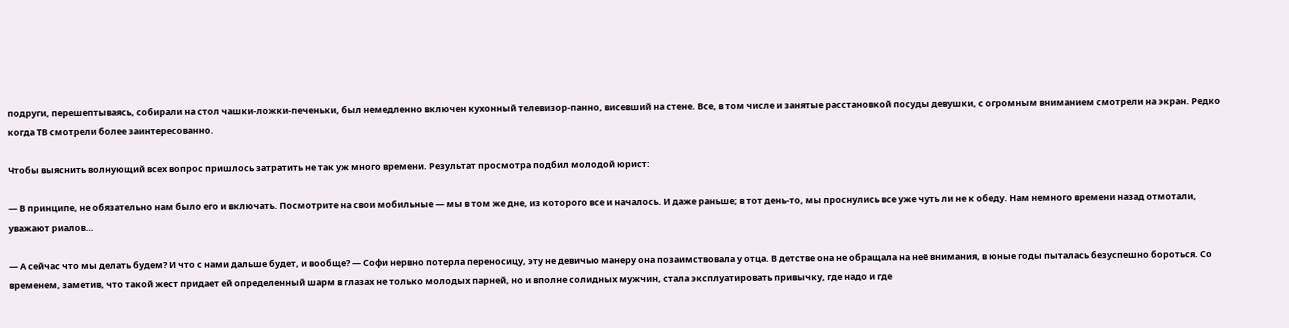подруги, перешептываясь, собирали на стол чашки-ложки-печеньки, был немедленно включен кухонный телевизор-панно, висевший на стене. Все, в том числе и занятые расстановкой посуды девушки, с огромным вниманием смотрели на экран. Редко когда ТВ смотрели более заинтересованно.

Чтобы выяснить волнующий всех вопрос пришлось затратить не так уж много времени. Результат просмотра подбил молодой юрист:

— В принципе, не обязательно нам было его и включать. Посмотрите на свои мобильные — мы в том же дне, из которого все и началось. И даже раньше; в тот день-то, мы проснулись все уже чуть ли не к обеду. Нам немного времени назад отмотали, уважают риалов…

— А сейчас что мы делать будем? И что с нами дальше будет, и вообще? — Софи нервно потерла переносицу, эту не девичью манеру она позаимствовала у отца. В детстве она не обращала на неё внимания, в юные годы пыталась безуспешно бороться. Со временем, заметив, что такой жест придает ей определенный шарм в глазах не только молодых парней, но и вполне солидных мужчин, стала эксплуатировать привычку, где надо и где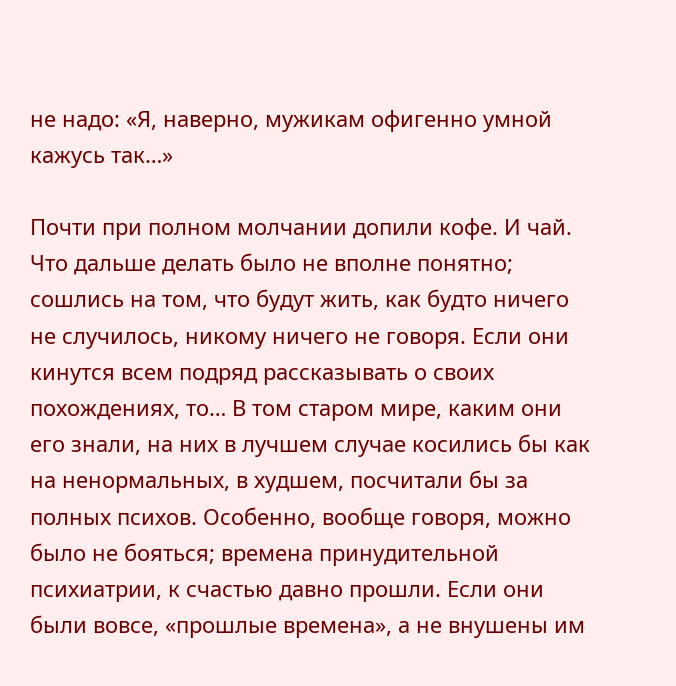не надо: «Я, наверно, мужикам офигенно умной кажусь так…»

Почти при полном молчании допили кофе. И чай. Что дальше делать было не вполне понятно; сошлись на том, что будут жить, как будто ничего не случилось, никому ничего не говоря. Если они кинутся всем подряд рассказывать о своих похождениях, то… В том старом мире, каким они его знали, на них в лучшем случае косились бы как на ненормальных, в худшем, посчитали бы за полных психов. Особенно, вообще говоря, можно было не бояться; времена принудительной психиатрии, к счастью давно прошли. Если они были вовсе, «прошлые времена», а не внушены им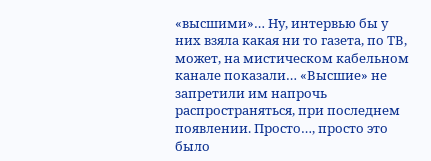«высшими»… Ну, интервью бы у них взяла какая ни то газета, по ТВ, может, на мистическом кабельном канале показали… «Высшие» не запретили им напрочь распространяться, при последнем появлении. Просто…, просто это было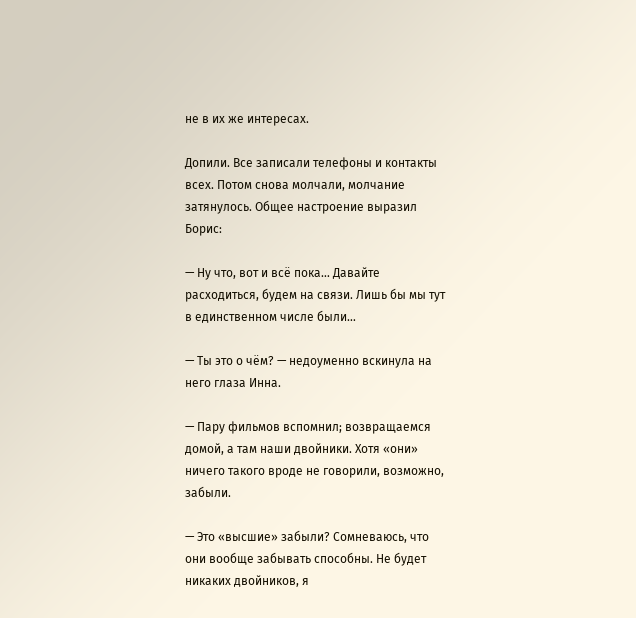не в их же интересах.

Допили. Все записали телефоны и контакты всех. Потом снова молчали, молчание затянулось. Общее настроение выразил Борис:

— Ну что, вот и всё пока… Давайте расходиться, будем на связи. Лишь бы мы тут в единственном числе были…

— Ты это о чём? — недоуменно вскинула на него глаза Инна.

— Пару фильмов вспомнил; возвращаемся домой, а там наши двойники. Хотя «они» ничего такого вроде не говорили, возможно, забыли.

— Это «высшие» забыли? Сомневаюсь, что они вообще забывать способны. Не будет никаких двойников, я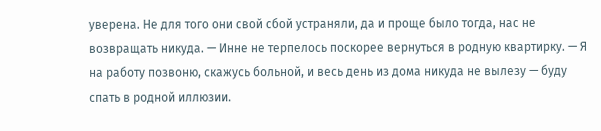уверена. Не для того они свой сбой устраняли, да и проще было тогда, нас не возвращать никуда. — Инне не терпелось поскорее вернуться в родную квартирку. — Я на работу позвоню, скажусь больной, и весь день из дома никуда не вылезу — буду спать в родной иллюзии.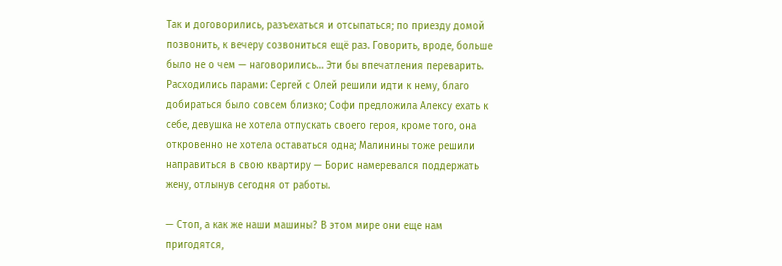Так и договорились, разъехаться и отсыпаться; по приезду домой позвонить, к вечеру созвониться ещё раз. Говорить, вроде, больше было не о чем — наговорились… Эти бы впечатления переварить. Расходились парами: Сергей с Олей решили идти к нему, благо добираться было совсем близко; Софи предложила Алексу ехать к себе, девушка не хотела отпускать своего героя, кроме того, она откровенно не хотела оставаться одна; Малинины тоже решили направиться в свою квартиру — Борис намеревался поддержать жену, отлынув сегодня от работы.

— Стоп, а как же наши машины? В этом мире они еще нам пригодятся,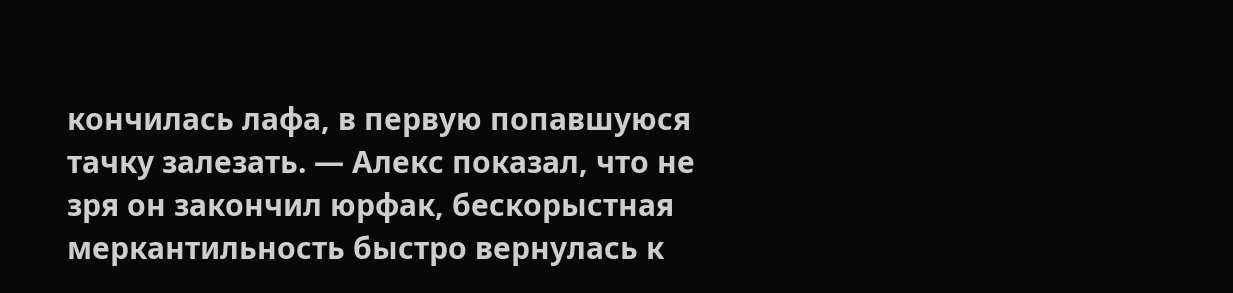кончилась лафа, в первую попавшуюся тачку залезать. — Алекс показал, что не зря он закончил юрфак, бескорыстная меркантильность быстро вернулась к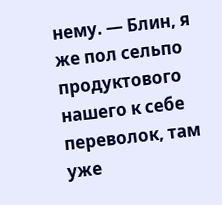нему. — Блин, я же пол сельпо продуктового нашего к себе переволок, там уже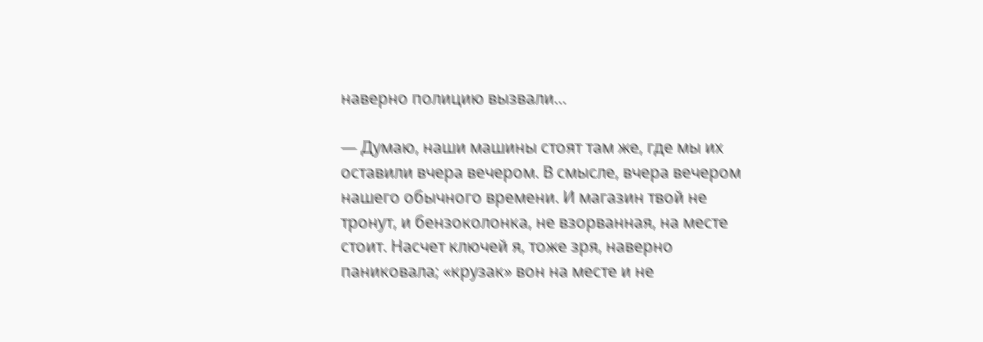наверно полицию вызвали…

— Думаю, наши машины стоят там же, где мы их оставили вчера вечером. В смысле, вчера вечером нашего обычного времени. И магазин твой не тронут, и бензоколонка, не взорванная, на месте стоит. Насчет ключей я, тоже зря, наверно паниковала; «крузак» вон на месте и не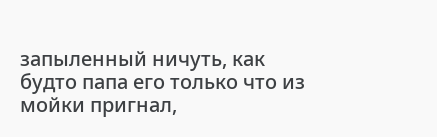запыленный ничуть, как будто папа его только что из мойки пригнал,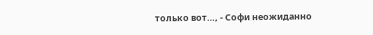только вот…, - Софи неожиданно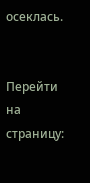осеклась.


Перейти на страницу: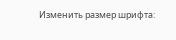Изменить размер шрифта: